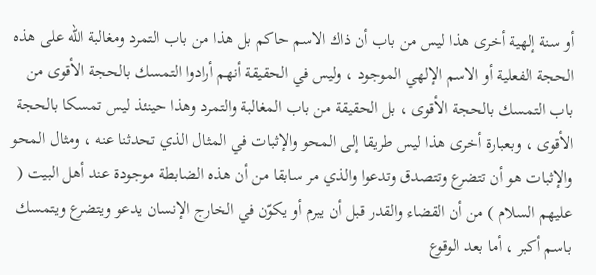أو سنة إلهية أخرى هذا ليس من باب أن ذاك الاسم حاكم بل هذا من باب التمرد ومغالبة الله على هذه الحجة الفعلية أو الاسم الإلهي الموجود ، وليس في الحقيقة أنهم أرادوا التمسك بالحجة الأقوى من باب التمسك بالحجة الأقوى ، بل الحقيقة من باب المغالبة والتمرد وهذا حينئذ ليس تمسكا بالحجة الأقوى ، وبعبارة أخرى هذا ليس طريقا إلى المحو والإثبات في المثال الذي تحدثنا عنه ، ومثال المحو والإثبات هو أن تتضرع وتتصدق وتدعوا والذي مر سابقا من أن هذه الضابطة موجودة عند أهل البيت ( عليهم السلام ) من أن القضاء والقدر قبل أن يبرم أو يكوّن في الخارج الإنسان يدعو ويتضرع ويتمسك باسم أكبر ، أما بعد الوقوع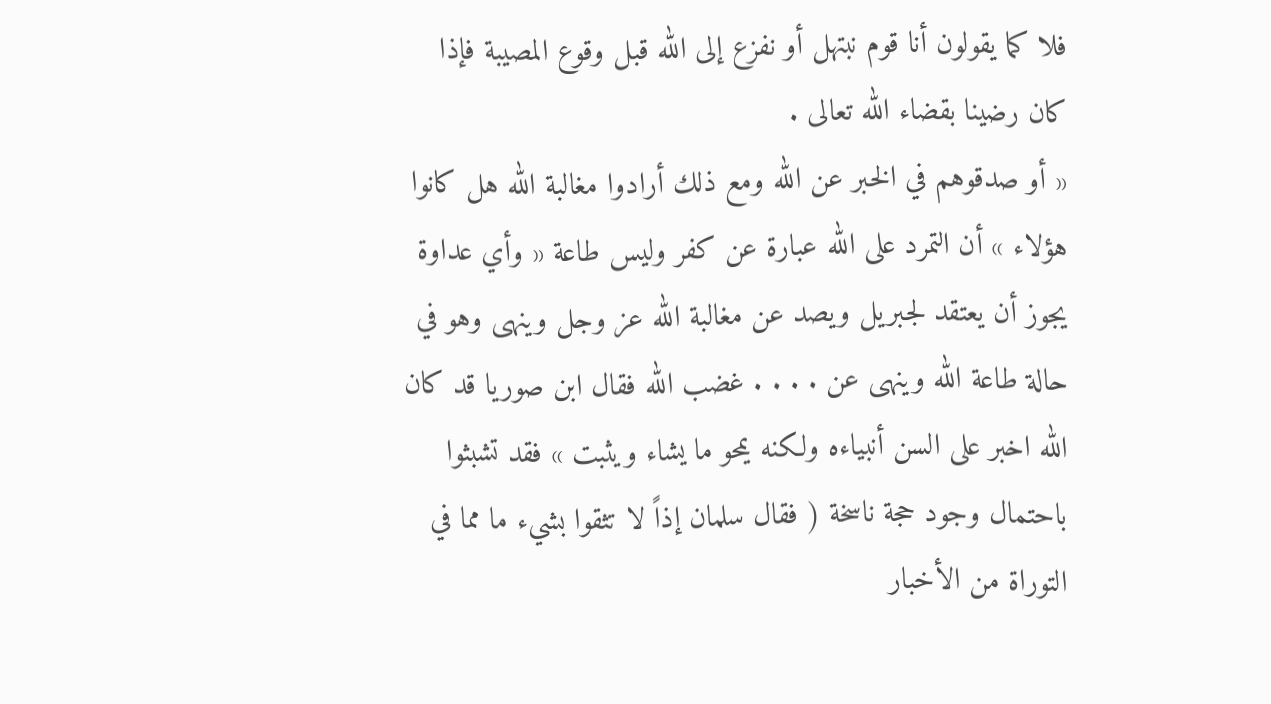فلا كما يقولون أنا قوم نبتهل أو نفزع إلى الله قبل وقوع المصيبة فإذا كان رضينا بقضاء الله تعالى .
« أو صدقوهم في الخبر عن الله ومع ذلك أرادوا مغالبة الله هل كانوا هؤلاء » أن التمرد على الله عبارة عن كفر وليس طاعة « وأي عداوة يجوز أن يعتقد لجبريل ويصد عن مغالبة الله عز وجل وينهى وهو في حالة طاعة الله وينهى عن . . . . غضب الله فقال ابن صوريا قد كان الله اخبر على السن أنبياءه ولكنه يمحو ما يشاء ويثبت » فقد تشبثوا باحتمال وجود حجة ناسخة ( فقال سلمان إذاً لا تثقوا بشيء ما مما في التوراة من الأخبار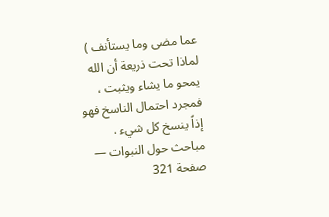عما مضى وما يستأنف ) لماذا تحت ذريعة أن الله يمحو ما يشاء ويثبت ، فمجرد احتمال الناسخ فهو إذاً ينسخ كل شيء .
مباحث حول النبوات — صفحة 321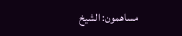مساهمون: الشيخ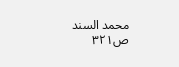محمد السند
ص٣٢١